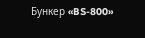Бункер «BS-800»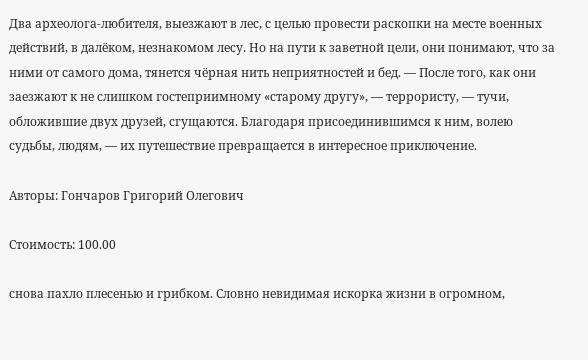Два археолога-любителя, выезжают в лес, с целью провести раскопки на месте военных действий, в далёком, незнакомом лесу. Но на пути к заветной цели, они понимают, что за ними от самого дома, тянется чёрная нить неприятностей и бед. — После того, как они заезжают к не слишком гостеприимному «старому другу», — террористу, — тучи, обложившие двух друзей, сгущаются. Благодаря присоединившимся к ним, волею судьбы, людям, — их путешествие превращается в интересное приключение.

Авторы: Гончаров Григорий Олегович

Стоимость: 100.00

снова пахло плесенью и грибком. Словно невидимая искорка жизни в огромном,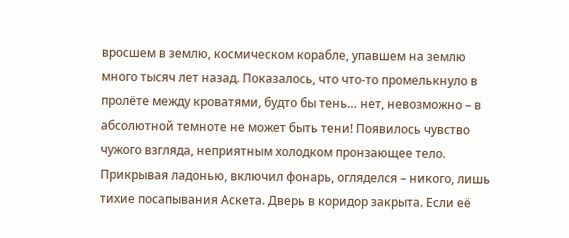вросшем в землю, космическом корабле, упавшем на землю много тысяч лет назад. Показалось, что что-то промелькнуло в пролёте между кроватями, будто бы тень… нет, невозможно – в абсолютной темноте не может быть тени! Появилось чувство чужого взгляда, неприятным холодком пронзающее тело. Прикрывая ладонью, включил фонарь, огляделся – никого, лишь тихие посапывания Аскета. Дверь в коридор закрыта. Если её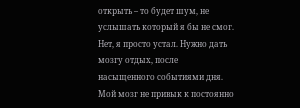открыть – то будет шум, не услышать который я бы не смог. Нет, я просто устал. Нужно дать мозгу отдых, после насыщенного событиями дня. Мой мозг не привык к постоянно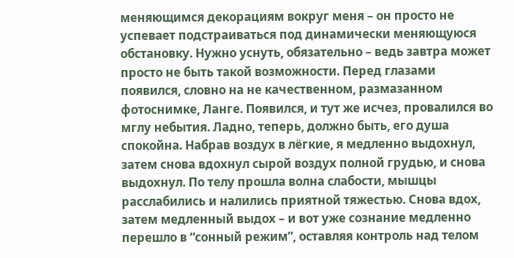меняющимся декорациям вокруг меня – он просто не успевает подстраиваться под динамически меняющуюся обстановку. Нужно уснуть, обязательно – ведь завтра может просто не быть такой возможности. Перед глазами появился, словно на не качественном, размазанном фотоснимке, Ланге. Появился, и тут же исчез, провалился во мглу небытия. Ладно, теперь, должно быть, его душа спокойна. Набрав воздух в лёгкие, я медленно выдохнул, затем снова вдохнул сырой воздух полной грудью, и снова выдохнул. По телу прошла волна слабости, мышцы расслабились и налились приятной тяжестью. Снова вдох, затем медленный выдох – и вот уже сознание медленно перешло в “сонный режим”, оставляя контроль над телом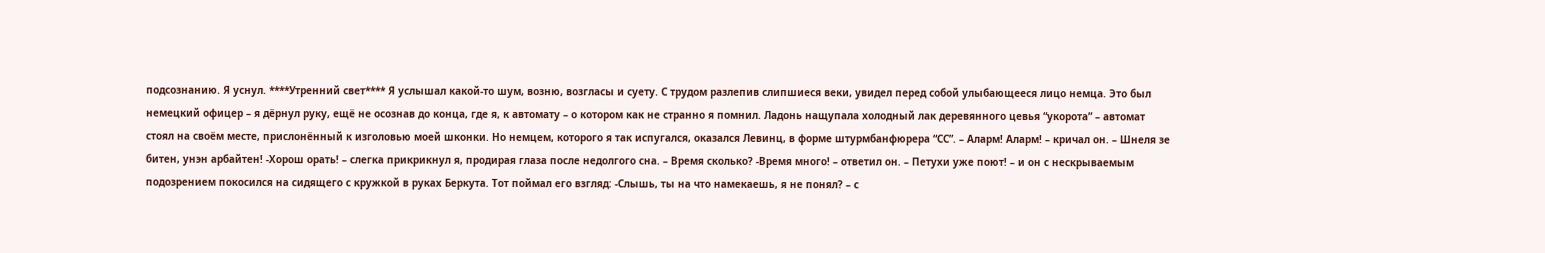подсознанию. Я уснул. ****Утренний свет**** Я услышал какой-то шум, возню, возгласы и суету. С трудом разлепив слипшиеся веки, увидел перед собой улыбающееся лицо немца. Это был немецкий офицер – я дёрнул руку, ещё не осознав до конца, где я, к автомату – о котором как не странно я помнил. Ладонь нащупала холодный лак деревянного цевья “укорота” – автомат стоял на своём месте, прислонённый к изголовью моей шконки. Но немцем, которого я так испугался, оказался Левинц, в форме штурмбанфюрера “СС”. – Аларм! Аларм! – кричал он. – Шнеля зе битен, унэн арбайтен! -Хорош орать! – слегка прикрикнул я, продирая глаза после недолгого сна. – Время сколько? -Время много! – ответил он. – Петухи уже поют! – и он с нескрываемым подозрением покосился на сидящего с кружкой в руках Беркута. Тот поймал его взгляд: -Слышь, ты на что намекаешь, я не понял? – с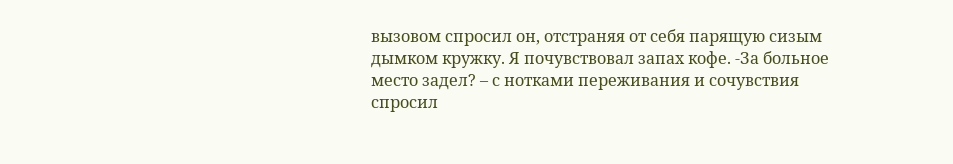вызовом спросил он, отстраняя от себя парящую сизым дымком кружку. Я почувствовал запах кофе. -За больное место задел? – с нотками переживания и сочувствия спросил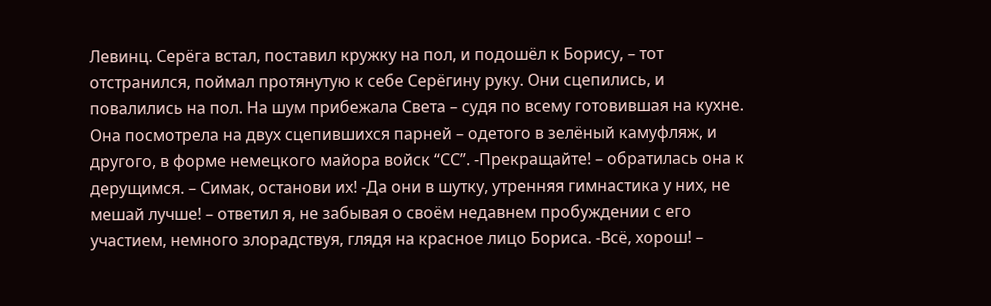Левинц. Серёга встал, поставил кружку на пол, и подошёл к Борису, – тот отстранился, поймал протянутую к себе Серёгину руку. Они сцепились, и повалились на пол. На шум прибежала Света – судя по всему готовившая на кухне. Она посмотрела на двух сцепившихся парней – одетого в зелёный камуфляж, и другого, в форме немецкого майора войск “СС”. -Прекращайте! – обратилась она к дерущимся. – Симак, останови их! -Да они в шутку, утренняя гимнастика у них, не мешай лучше! – ответил я, не забывая о своём недавнем пробуждении с его участием, немного злорадствуя, глядя на красное лицо Бориса. -Всё, хорош! –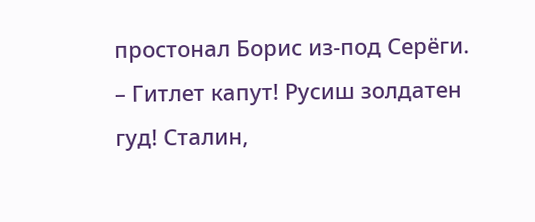простонал Борис из-под Серёги. – Гитлет капут! Русиш золдатен гуд! Сталин,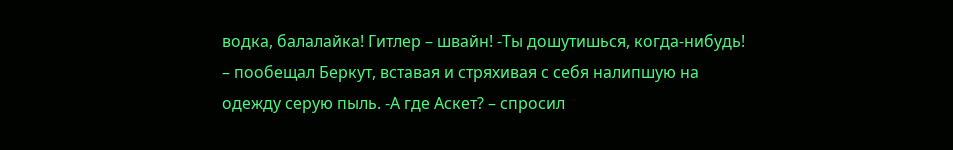водка, балалайка! Гитлер – швайн! -Ты дошутишься, когда-нибудь! – пообещал Беркут, вставая и стряхивая с себя налипшую на одежду серую пыль. -А где Аскет? – спросил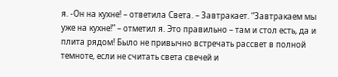я. -Он на кухне! – ответила Света. – Завтракает. “Завтракаем мы уже на кухне!” – отметил я. Это правильно – там и стол есть, да и плита рядом! Было не привычно встречать рассвет в полной темноте, если не считать света свечей и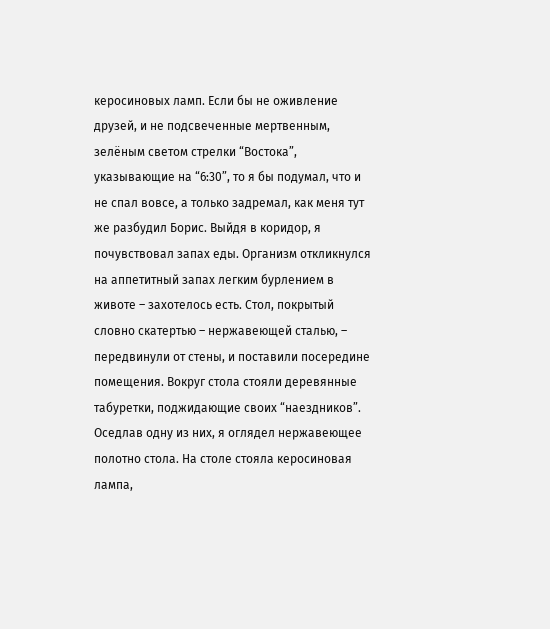керосиновых ламп. Если бы не оживление друзей, и не подсвеченные мертвенным, зелёным светом стрелки “Востока”, указывающие на “6:30”, то я бы подумал, что и не спал вовсе, а только задремал, как меня тут же разбудил Борис. Выйдя в коридор, я почувствовал запах еды. Организм откликнулся на аппетитный запах легким бурлением в животе – захотелось есть. Стол, покрытый словно скатертью – нержавеющей сталью, – передвинули от стены, и поставили посередине помещения. Вокруг стола стояли деревянные табуретки, поджидающие своих “наездников”. Оседлав одну из них, я оглядел нержавеющее полотно стола. На столе стояла керосиновая лампа,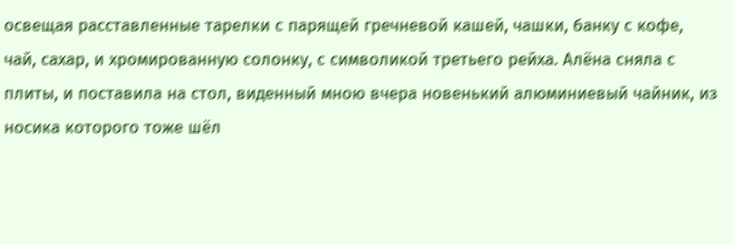освещая расставленные тарелки с парящей гречневой кашей, чашки, банку с кофе, чай, сахар, и хромированную солонку, с символикой третьего рейха. Алёна сняла с плиты, и поставила на стол, виденный мною вчера новенький алюминиевый чайник, из носика которого тоже шёл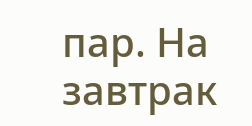пар. На завтрак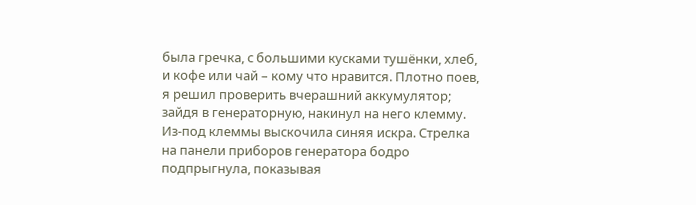была гречка, с большими кусками тушёнки, хлеб, и кофе или чай – кому что нравится. Плотно поев, я решил проверить вчерашний аккумулятор; зайдя в генераторную, накинул на него клемму. Из-под клеммы выскочила синяя искра. Стрелка на панели приборов генератора бодро подпрыгнула, показывая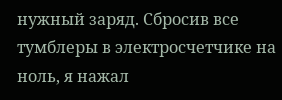нужный заряд. Сбросив все тумблеры в электросчетчике на ноль, я нажал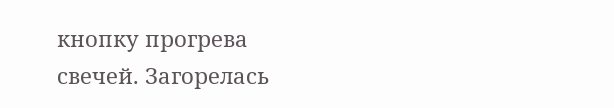кнопку прогрева свечей. Загорелась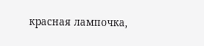красная лампочка,